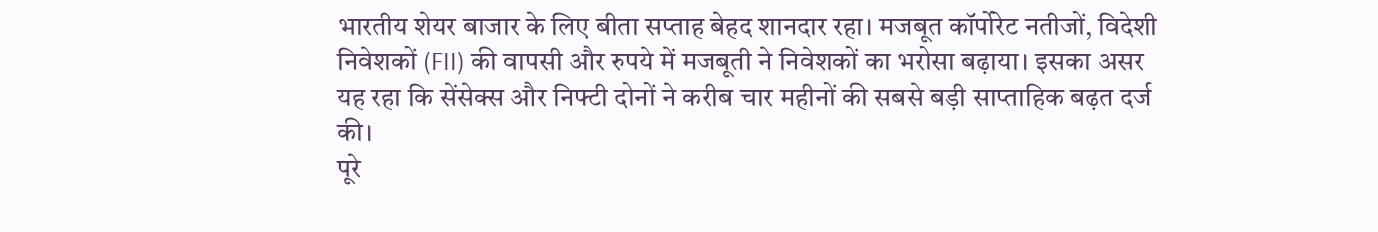भारतीय शेयर बाजार के लिए बीता सप्ताह बेहद शानदार रहा। मजबूत कॉर्पोरेट नतीजों, विदेशी निवेशकों (FII) की वापसी और रुपये में मजबूती ने निवेशकों का भरोसा बढ़ाया। इसका असर यह रहा कि सेंसेक्स और निफ्टी दोनों ने करीब चार महीनों की सबसे बड़ी साप्ताहिक बढ़त दर्ज की।
पूरे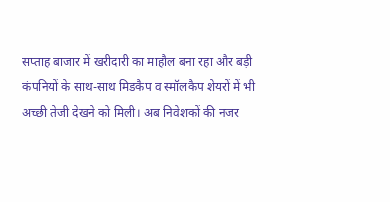सप्ताह बाजार में खरीदारी का माहौल बना रहा और बड़ी कंपनियों के साथ-साथ मिडकैप व स्मॉलकैप शेयरों में भी अच्छी तेजी देखने को मिली। अब निवेशकों की नजर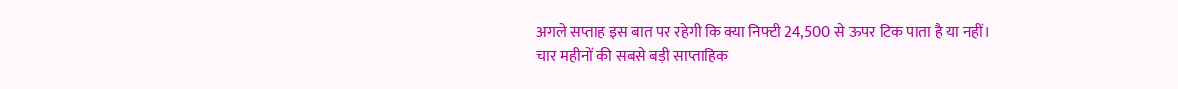अगले सप्ताह इस बात पर रहेगी कि क्या निफ्टी 24,500 से ऊपर टिक पाता है या नहीं।
चार महीनों की सबसे बड़ी साप्ताहिक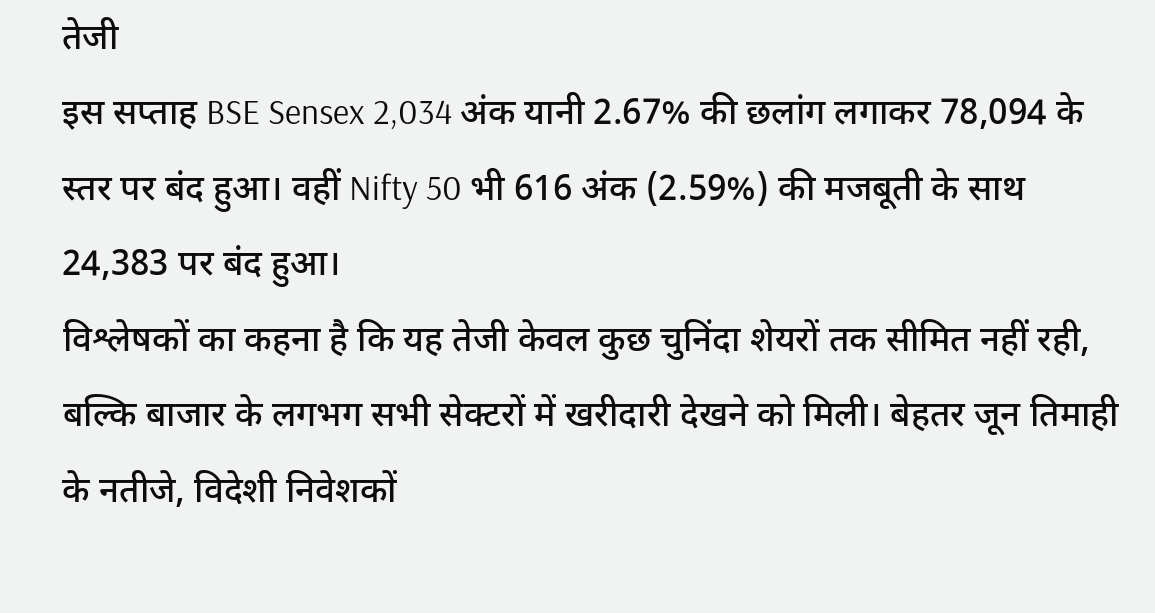तेजी
इस सप्ताह BSE Sensex 2,034 अंक यानी 2.67% की छलांग लगाकर 78,094 के स्तर पर बंद हुआ। वहीं Nifty 50 भी 616 अंक (2.59%) की मजबूती के साथ 24,383 पर बंद हुआ।
विश्लेषकों का कहना है कि यह तेजी केवल कुछ चुनिंदा शेयरों तक सीमित नहीं रही, बल्कि बाजार के लगभग सभी सेक्टरों में खरीदारी देखने को मिली। बेहतर जून तिमाही के नतीजे, विदेशी निवेशकों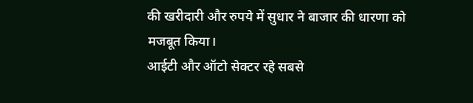की खरीदारी और रुपये में सुधार ने बाजार की धारणा को मजबूत किया।
आईटी और ऑटो सेक्टर रहे सबसे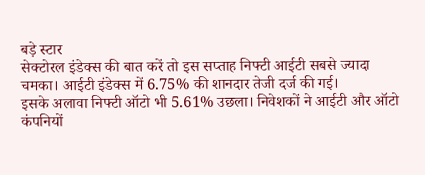बड़े स्टार
सेक्टोरल इंडेक्स की बात करें तो इस सप्ताह निफ्टी आईटी सबसे ज्यादा चमका। आईटी इंडेक्स में 6.75% की शानदार तेजी दर्ज की गई।
इसके अलावा निफ्टी ऑटो भी 5.61% उछला। निवेशकों ने आईटी और ऑटो कंपनियों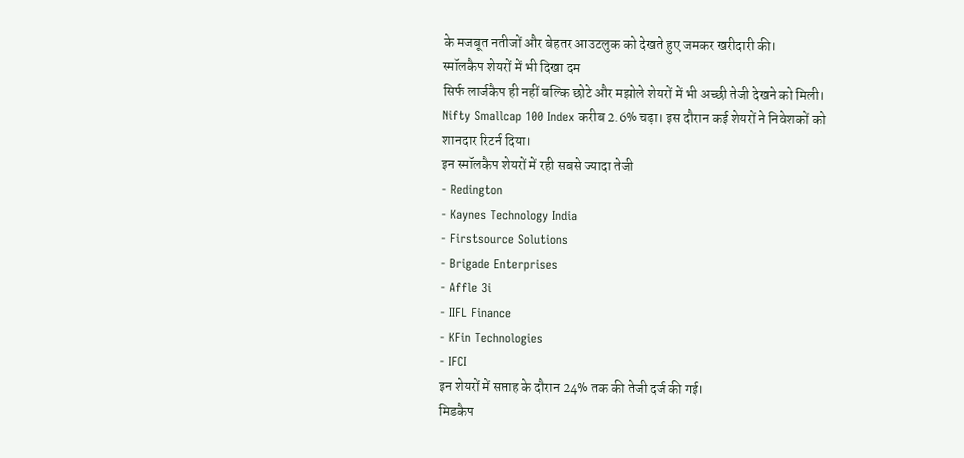के मजबूत नतीजों और बेहतर आउटलुक को देखते हुए जमकर खरीदारी की।
स्मॉलकैप शेयरों में भी दिखा दम
सिर्फ लार्जकैप ही नहीं बल्कि छोटे और मझोले शेयरों में भी अच्छी तेजी देखने को मिली।
Nifty Smallcap 100 Index करीब 2.6% चढ़ा। इस दौरान कई शेयरों ने निवेशकों को शानदार रिटर्न दिया।
इन स्मॉलकैप शेयरों में रही सबसे ज्यादा तेजी
- Redington
- Kaynes Technology India
- Firstsource Solutions
- Brigade Enterprises
- Affle 3i
- IIFL Finance
- KFin Technologies
- IFCI
इन शेयरों में सप्ताह के दौरान 24% तक की तेजी दर्ज की गई।
मिडकैप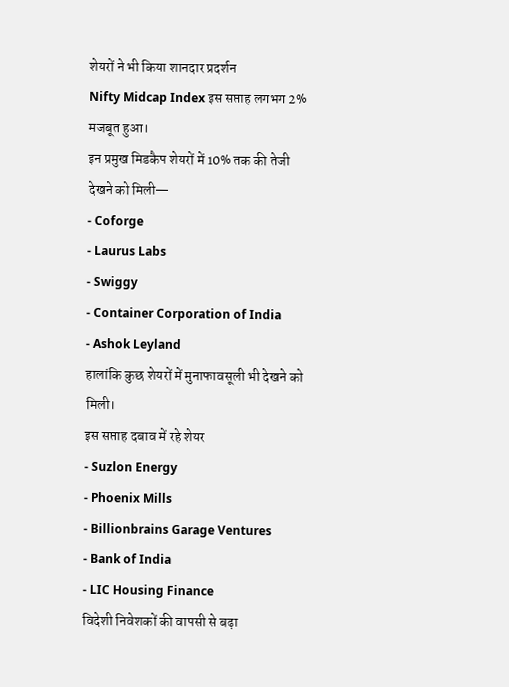शेयरों ने भी किया शानदार प्रदर्शन
Nifty Midcap Index इस सप्ताह लगभग 2% मजबूत हुआ।
इन प्रमुख मिडकैप शेयरों में 10% तक की तेजी देखने को मिली—
- Coforge
- Laurus Labs
- Swiggy
- Container Corporation of India
- Ashok Leyland
हालांकि कुछ शेयरों में मुनाफावसूली भी देखने को मिली।
इस सप्ताह दबाव में रहे शेयर
- Suzlon Energy
- Phoenix Mills
- Billionbrains Garage Ventures
- Bank of India
- LIC Housing Finance
विदेशी निवेशकों की वापसी से बढ़ा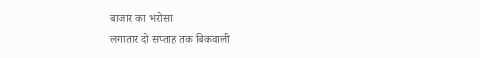बाजार का भरोसा
लगातार दो सप्ताह तक बिकवाली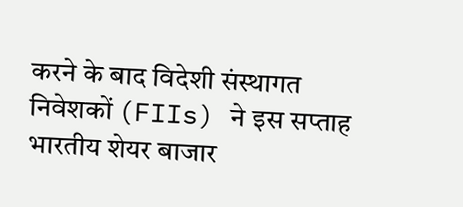करने के बाद विदेशी संस्थागत निवेशकों (FIIs) ने इस सप्ताह भारतीय शेयर बाजार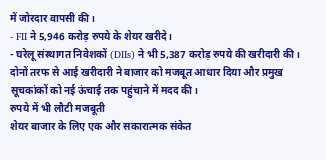में जोरदार वापसी की।
- FII ने 5,946 करोड़ रुपये के शेयर खरीदे।
- घरेलू संस्थागत निवेशकों (DIIs) ने भी 5,387 करोड़ रुपये की खरीदारी की।
दोनों तरफ से आई खरीदारी ने बाजार को मजबूत आधार दिया और प्रमुख सूचकांकों को नई ऊंचाई तक पहुंचाने में मदद की।
रुपये में भी लौटी मजबूती
शेयर बाजार के लिए एक और सकारात्मक संकेत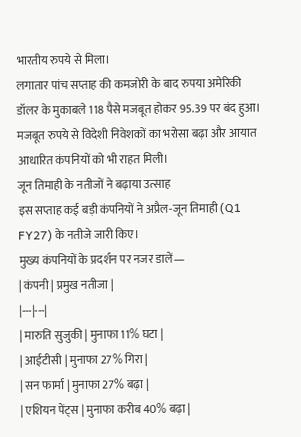भारतीय रुपये से मिला।
लगातार पांच सप्ताह की कमजोरी के बाद रुपया अमेरिकी डॉलर के मुकाबले 118 पैसे मजबूत होकर 95.39 पर बंद हुआ। मजबूत रुपये से विदेशी निवेशकों का भरोसा बढ़ा और आयात आधारित कंपनियों को भी राहत मिली।
जून तिमाही के नतीजों ने बढ़ाया उत्साह
इस सप्ताह कई बड़ी कंपनियों ने अप्रैल-जून तिमाही (Q1 FY27) के नतीजे जारी किए।
मुख्य कंपनियों के प्रदर्शन पर नजर डालें—
| कंपनी | प्रमुख नतीजा |
|---|---|
| मारुति सुजुकी | मुनाफा 11% घटा |
| आईटीसी | मुनाफा 27% गिरा |
| सन फार्मा | मुनाफा 27% बढ़ा |
| एशियन पेंट्स | मुनाफा करीब 40% बढ़ा |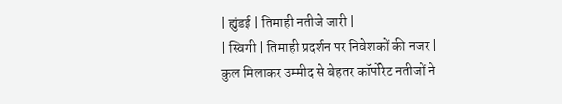| ह्युंडई | तिमाही नतीजे जारी |
| स्विगी | तिमाही प्रदर्शन पर निवेशकों की नजर |
कुल मिलाकर उम्मीद से बेहतर कॉर्पोरेट नतीजों ने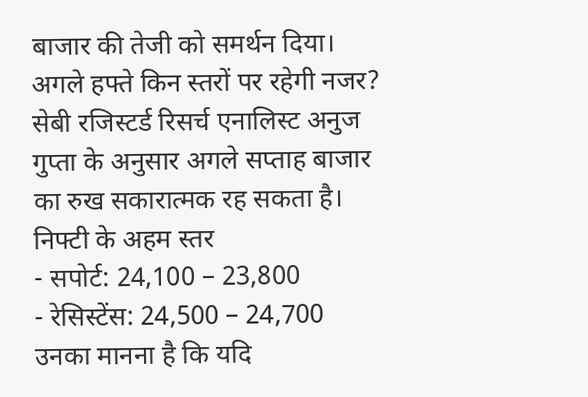बाजार की तेजी को समर्थन दिया।
अगले हफ्ते किन स्तरों पर रहेगी नजर?
सेबी रजिस्टर्ड रिसर्च एनालिस्ट अनुज गुप्ता के अनुसार अगले सप्ताह बाजार का रुख सकारात्मक रह सकता है।
निफ्टी के अहम स्तर
- सपोर्ट: 24,100 – 23,800
- रेसिस्टेंस: 24,500 – 24,700
उनका मानना है कि यदि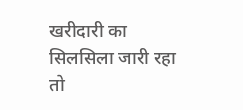खरीदारी का सिलसिला जारी रहा तो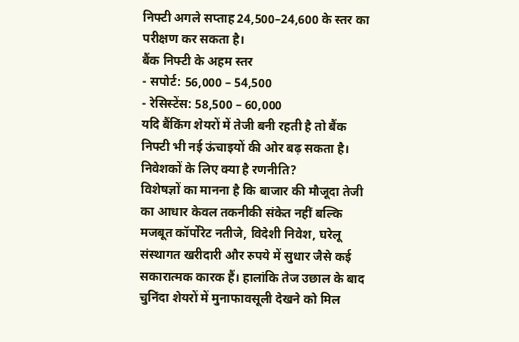निफ्टी अगले सप्ताह 24,500–24,600 के स्तर का परीक्षण कर सकता है।
बैंक निफ्टी के अहम स्तर
- सपोर्ट: 56,000 – 54,500
- रेसिस्टेंस: 58,500 – 60,000
यदि बैंकिंग शेयरों में तेजी बनी रहती है तो बैंक निफ्टी भी नई ऊंचाइयों की ओर बढ़ सकता है।
निवेशकों के लिए क्या है रणनीति?
विशेषज्ञों का मानना है कि बाजार की मौजूदा तेजी का आधार केवल तकनीकी संकेत नहीं बल्कि मजबूत कॉर्पोरेट नतीजे, विदेशी निवेश, घरेलू संस्थागत खरीदारी और रुपये में सुधार जैसे कई सकारात्मक कारक हैं। हालांकि तेज उछाल के बाद चुनिंदा शेयरों में मुनाफावसूली देखने को मिल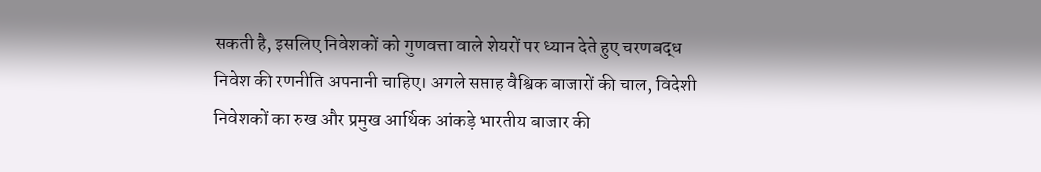सकती है, इसलिए निवेशकों को गुणवत्ता वाले शेयरों पर ध्यान देते हुए चरणबद्ध निवेश की रणनीति अपनानी चाहिए। अगले सप्ताह वैश्विक बाजारों की चाल, विदेशी निवेशकों का रुख और प्रमुख आर्थिक आंकड़े भारतीय बाजार की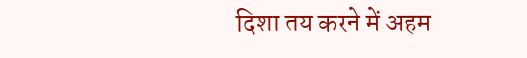दिशा तय करने में अहम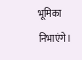भूमिका निभाएंगे।